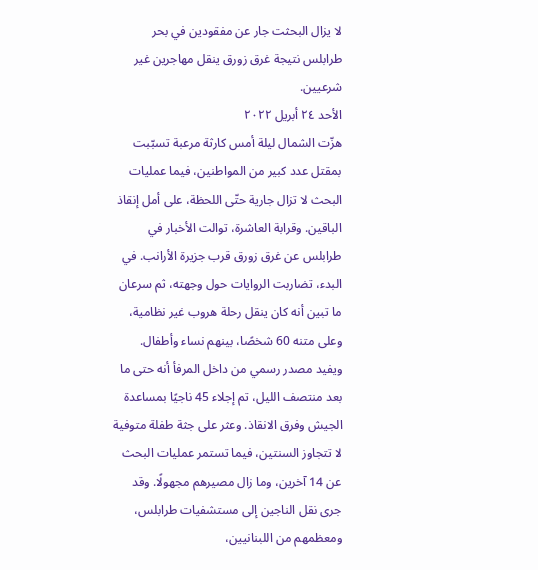لا يزال البحثت جار عن مفقودين في بحر طرابلس نتيجة غرق زورق ينقل مهاجرين غير شرعيين.
الأحد ٢٤ أبريل ٢٠٢٢
هزّت الشمال ليلة أمس كارثة مرعبة تسبّبت بمقتل عدد كبير من المواطنين، فيما عمليات البحث لا تزال جارية حتّى اللحظة، على أمل إنقاذ الباقين. وقرابة العاشرة، توالت الأخبار في طرابلس عن غرق زورق قرب جزيرة الأرانب. في البدء، تضاربت الروايات حول وجهته، ثم سرعان ما تبين أنه كان ينقل رحلة هروب غير نظامية، وعلى متنه 60 شخصًا، بينهم نساء وأطفال. ويفيد مصدر رسمي من داخل المرفأ أنه حتى ما بعد منتصف الليل، تم إجلاء 45 ناجيًا بمساعدة الجيش وفرق الانقاذ. وعثر على جثة طفلة متوفية لا تتجاوز السنتين، فيما تستمر عمليات البحث عن 14 آخرين، وما زال مصيرهم مجهولًا. وقد جرى نقل الناجين إلى مستشفيات طرابلس، ومعظمهم من اللبنانيين،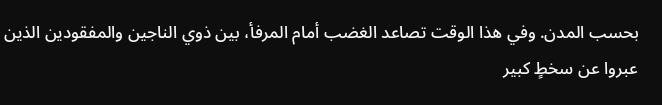بحسب المدن. وفي هذا الوقت تصاعد الغضب أمام المرفأ، بين ذوي الناجين والمفقودين الذين عبروا عن سخطٍ كبير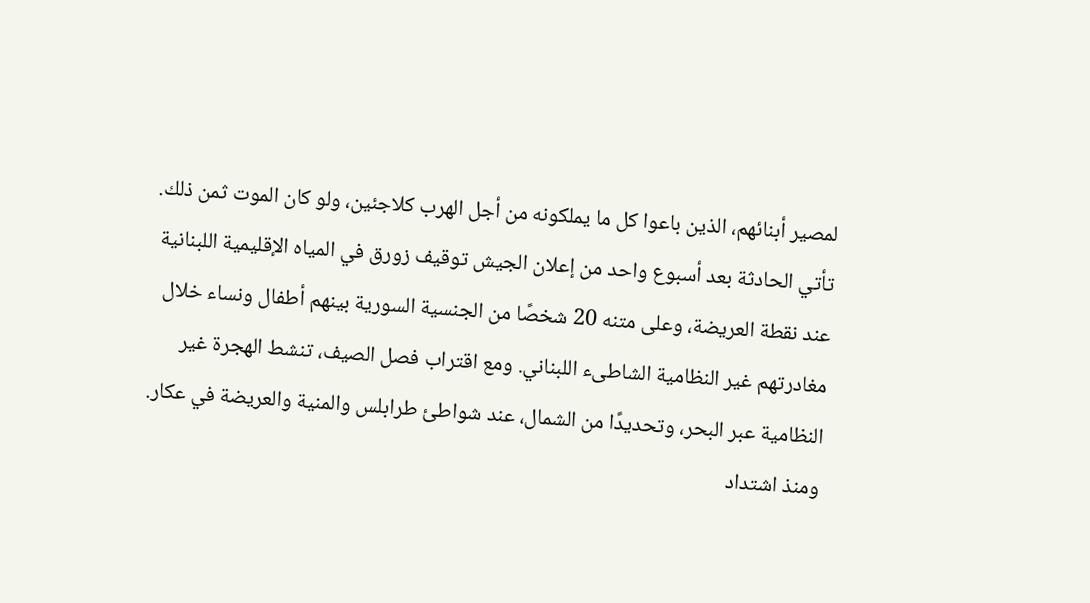لمصير أبنائهم، الذين باعوا كل ما يملكونه من أجل الهرب كلاجئين، ولو كان الموت ثمن ذلك. تأتي الحادثة بعد أسبوع واحد من إعلان الجيش توقيف زورق في المياه الإقليمية اللبنانية عند نقطة العريضة، وعلى متنه 20 شخصًا من الجنسية السورية بينهم أطفال ونساء خلال مغادرتهم غير النظامية الشاطىء اللبناني. ومع اقتراب فصل الصيف، تنشط الهجرة غير النظامية عبر البحر، وتحديدًا من الشمال، عند شواطئ طرابلس والمنية والعريضة في عكار. ومنذ اشتداد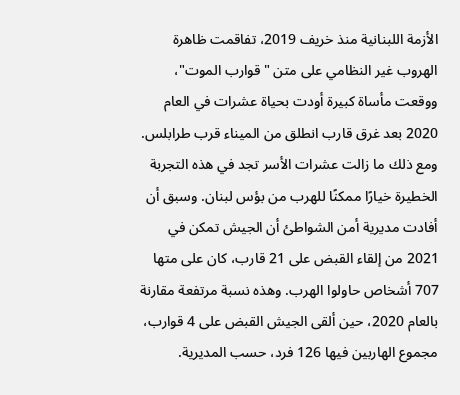الأزمة اللبنانية منذ خريف 2019، تفاقمت ظاهرة الهروب غير النظامي على متن "قوارب الموت"، ووقعت مأساة كبيرة أودت بحياة عشرات في العام 2020 بعد غرق قارب انطلق من الميناء قرب طرابلس. ومع ذلك ما زالت عشرات الأسر تجد في هذه التجربة الخطيرة خيارًا ممكنًا للهرب من بؤس لبنان. وسبق أن أفادت مديرية أمن الشواطئ أن الجيش تمكن في 2021 من إلقاء القبض على 21 قارب، كان على متها 707 أشخاص حاولوا الهرب. وهذه نسبة مرتفعة مقارنة بالعام 2020، حين ألقى الجيش القبض على 4 قوارب، مجموع الهاربين فيها 126 فرد، حسب المديرية.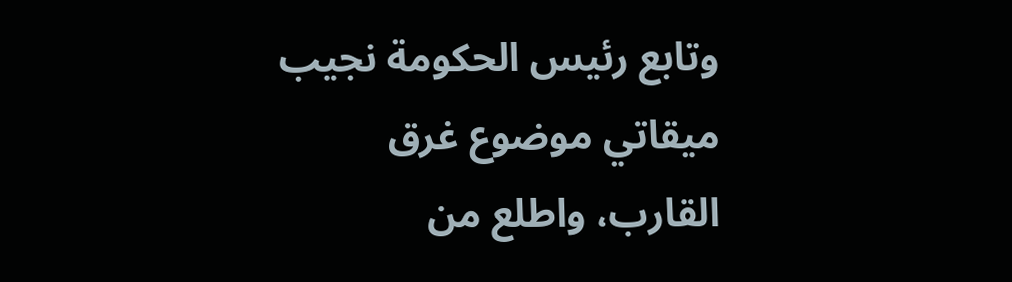وتابع رئيس الحكومة نجيب ميقاتي موضوع غرق القارب، واطلع من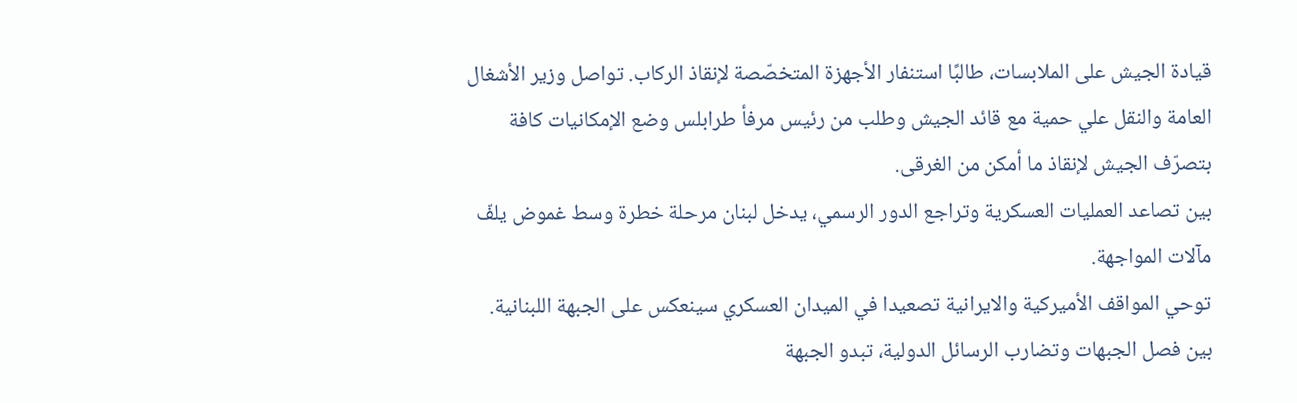قيادة الجيش على الملابسات، طالبًا استنفار الأجهزة المتخصّصة لإنقاذ الركاب. تواصل وزير الأشغال العامة والنقل علي حمية مع قائد الجيش وطلب من رئيس مرفأ طرابلس وضع الإمكانيات كافة بتصرّف الجيش لإنقاذ ما أمكن من الغرقى.
بين تصاعد العمليات العسكرية وتراجع الدور الرسمي، يدخل لبنان مرحلة خطرة وسط غموض يلفّ مآلات المواجهة.
توحي المواقف الأميركية والايرانية تصعيدا في الميدان العسكري سينعكس على الجبهة اللبنانية.
بين فصل الجبهات وتضارب الرسائل الدولية، تبدو الجبهة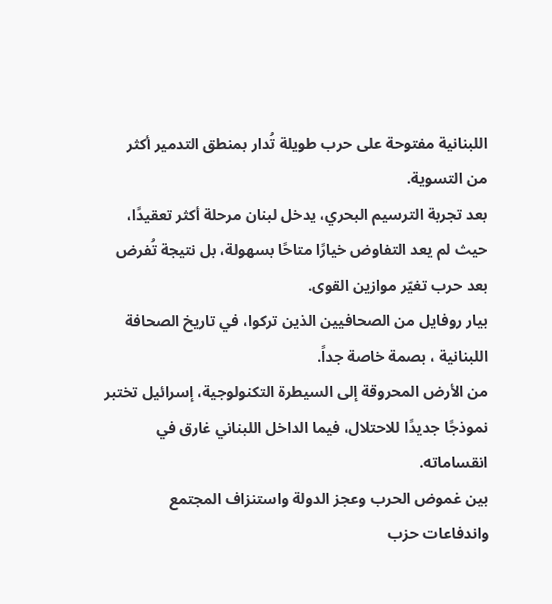اللبنانية مفتوحة على حرب طويلة تُدار بمنطق التدمير أكثر من التسوية.
بعد تجربة الترسيم البحري، يدخل لبنان مرحلة أكثر تعقيدًا، حيث لم يعد التفاوض خيارًا متاحًا بسهولة، بل نتيجة تُفرض بعد حرب تغيّر موازين القوى.
بيار روفايل من الصحافيين الذين تركوا، في تاريخ الصحافة اللبنانية ، بصمة خاصة جداً.
من الأرض المحروقة إلى السيطرة التكنولوجية، إسرائيل تختبر نموذجًا جديدًا للاحتلال، فيما الداخل اللبناني غارق في انقساماته.
بين غموض الحرب وعجز الدولة واستنزاف المجتمع واندفاعات حزب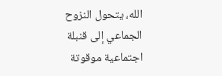الله، يتحول النزوح الجماعي إلى قنبلة اجتماعية موقوتة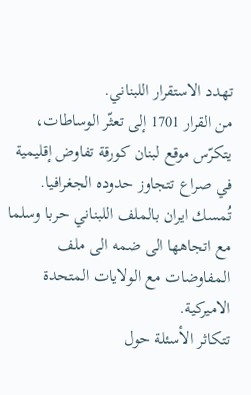تهدد الاستقرار اللبناني.
من القرار 1701 إلى تعثّر الوساطات، يتكرّس موقع لبنان كورقة تفاوض إقليمية في صراع تتجاوز حدوده الجغرافيا.
تُمسك ايران بالملف اللبناني حربا وسلما مع اتجاهها الى ضمه الى ملف المفاوضات مع الولايات المتحدة الاميركية.
تتكاثر الأسئلة حول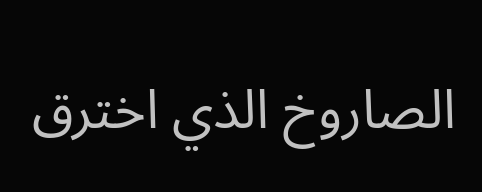الصاروخ الذي اخترق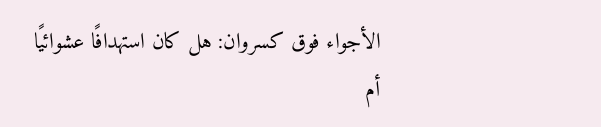الأجواء فوق كسروان: هل كان استهدافًا عشوائيًا أم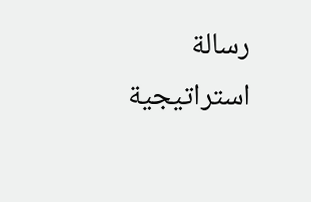رسالة استراتيجية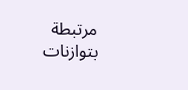مرتبطة بتوازنات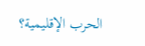الحرب الإقليمية؟